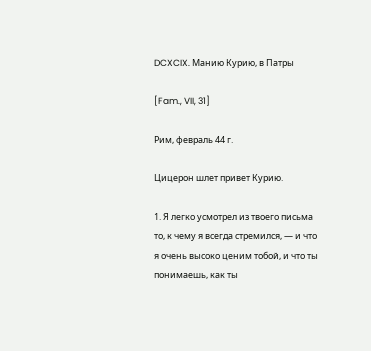DCXCIX. Манию Курию, в Патры

[Fam., VII, 31]

Рим, февраль 44 г.

Цицерон шлет привет Курию.

1. Я легко усмотрел из твоего письма то, к чему я всегда стремился, — и что я очень высоко ценим тобой, и что ты понимаешь, как ты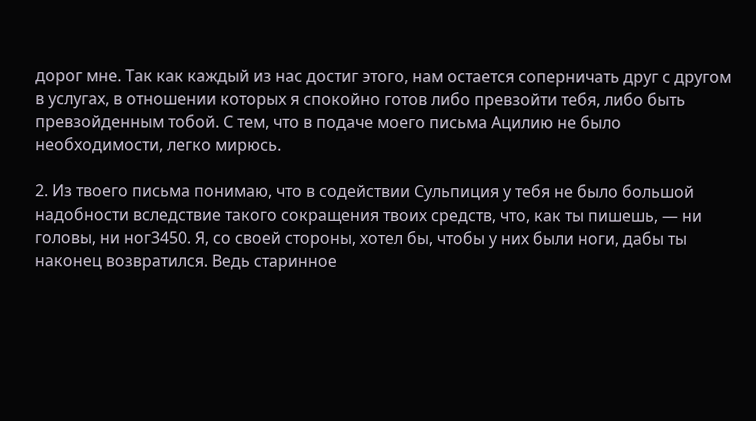дорог мне. Так как каждый из нас достиг этого, нам остается соперничать друг с другом в услугах, в отношении которых я спокойно готов либо превзойти тебя, либо быть превзойденным тобой. С тем, что в подаче моего письма Ацилию не было необходимости, легко мирюсь.

2. Из твоего письма понимаю, что в содействии Сульпиция у тебя не было большой надобности вследствие такого сокращения твоих средств, что, как ты пишешь, — ни головы, ни ног3450. Я, со своей стороны, хотел бы, чтобы у них были ноги, дабы ты наконец возвратился. Ведь старинное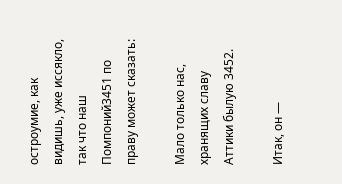остроумие, как видишь, уже иссякло, так что наш Помпоний3451 по праву может сказать:

Мало только нас, хранящих славу Аттики былую 3452.

Итак, он —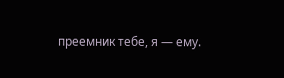преемник тебе, я — ему.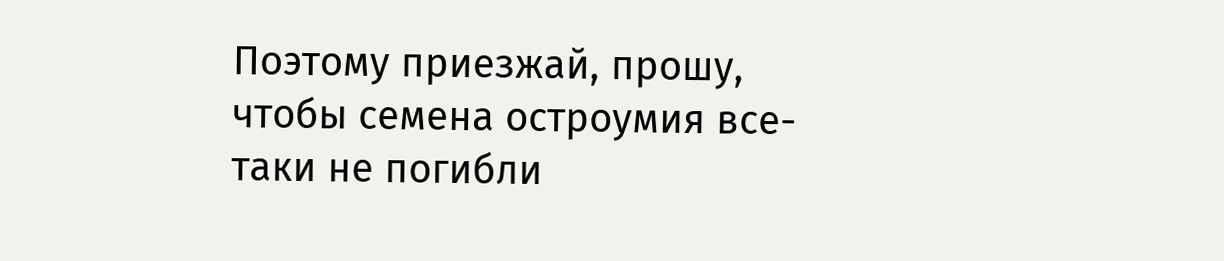Поэтому приезжай, прошу, чтобы семена остроумия все-таки не погибли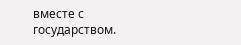вместе с государством.